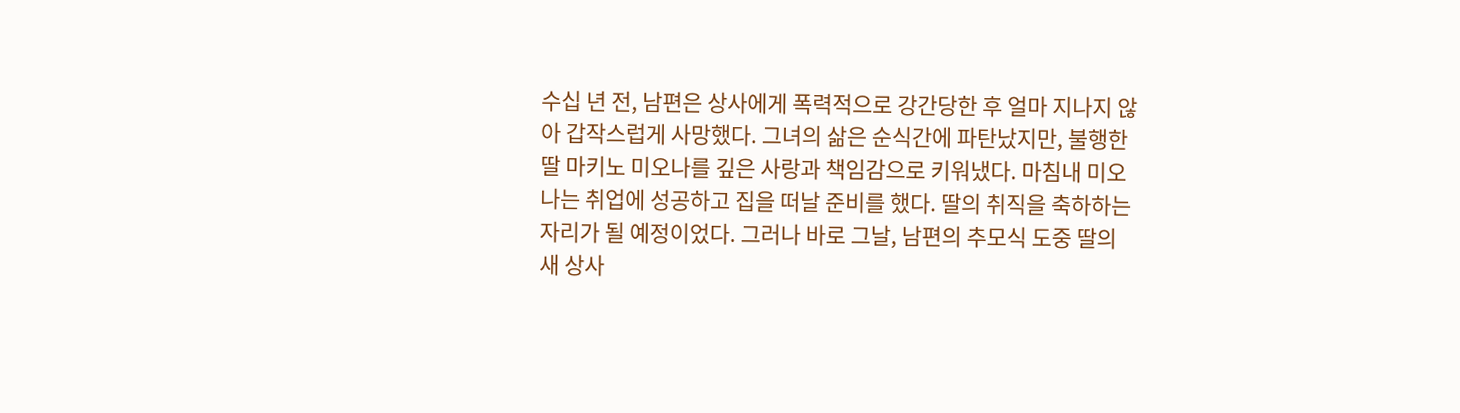수십 년 전, 남편은 상사에게 폭력적으로 강간당한 후 얼마 지나지 않아 갑작스럽게 사망했다. 그녀의 삶은 순식간에 파탄났지만, 불행한 딸 마키노 미오나를 깊은 사랑과 책임감으로 키워냈다. 마침내 미오나는 취업에 성공하고 집을 떠날 준비를 했다. 딸의 취직을 축하하는 자리가 될 예정이었다. 그러나 바로 그날, 남편의 추모식 도중 딸의 새 상사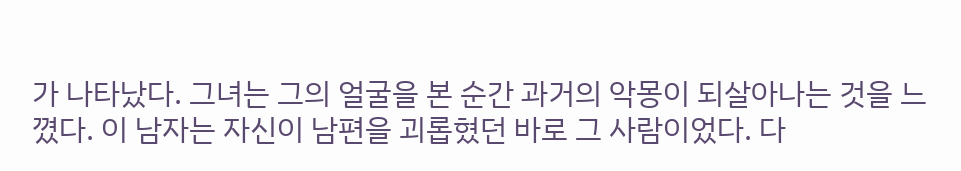가 나타났다. 그녀는 그의 얼굴을 본 순간 과거의 악몽이 되살아나는 것을 느꼈다. 이 남자는 자신이 남편을 괴롭혔던 바로 그 사람이었다. 다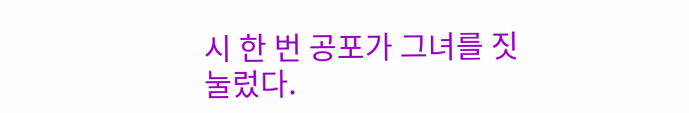시 한 번 공포가 그녀를 짓눌렀다.